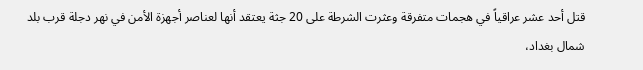قتل أحد عشر عراقياً في هجمات متفرقة وعثرت الشرطة على 20 جثة يعتقد أنها لعناصر أجهزة الأمن في نهر دجلة قرب بلد شمال بغداد،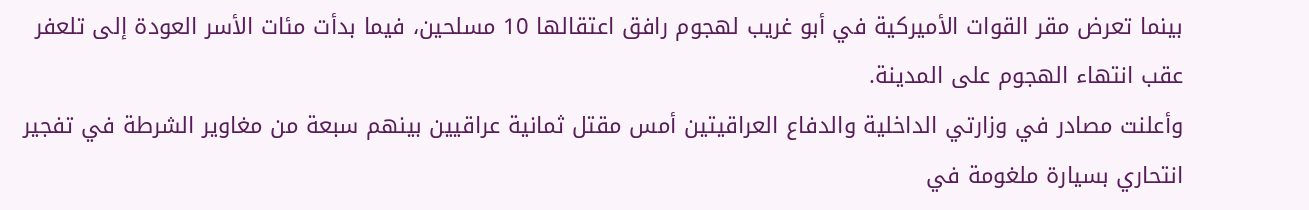بينما تعرض مقر القوات الأميركية في أبو غريب لهجوم رافق اعتقالها 10 مسلحين، فيما بدأت مئات الأسر العودة إلى تلعفر عقب انتهاء الهجوم على المدينة.
وأعلنت مصادر في وزارتي الداخلية والدفاع العراقيتين أمس مقتل ثمانية عراقيين بينهم سبعة من مغاوير الشرطة في تفجير انتحاري بسيارة ملغومة في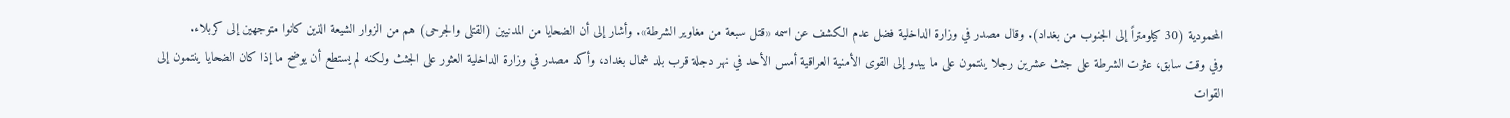المحمودية (30 كيلومتراً إلى الجنوب من بغداد). وقال مصدر في وزارة الداخلية فضل عدم الكشف عن اسمه «قتل سبعة من مغاوير الشرطة». وأشار إلى أن الضحايا من المدنيين (القتلى والجرحى) هم من الزوار الشيعة الذين كانوا متوجهين إلى كربلاء.
وفي وقت سابق، عثرت الشرطة على جثث عشرين رجلا ينتمون على ما يبدو إلى القوى الأمنية العراقية أمس الأحد في نهر دجلة قرب بلد شمال بغداد، وأكد مصدر في وزارة الداخلية العثور على الجثث ولكنه لم يستطع أن يوضح ما إذا كان الضحايا ينتمون إلى القوات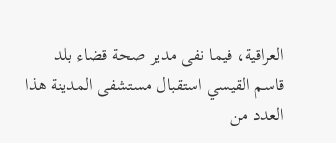العراقية، فيما نفى مدير صحة قضاء بلد قاسم القيسي استقبال مستشفى المدينة هذا العدد من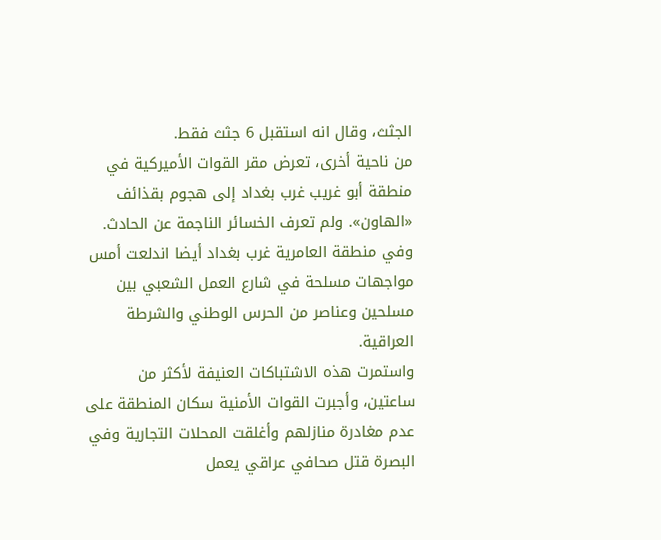الجثث، وقال انه استقبل 6 جثث فقط.
من ناحية أخرى، تعرض مقر القوات الأميركية في منطقة أبو غريب غرب بغداد إلى هجوم بقذائف «الهاون». ولم تعرف الخسائر الناجمة عن الحادث. وفي منطقة العامرية غرب بغداد أيضا اندلعت أمس مواجهات مسلحة في شارع العمل الشعبي بين مسلحين وعناصر من الحرس الوطني والشرطة العراقية.
واستمرت هذه الاشتباكات العنيفة لأكثر من ساعتين، وأجبرت القوات الأمنية سكان المنطقة على عدم مغادرة منازلهم وأغلقت المحلات التجارية وفي البصرة قتل صحافي عراقي يعمل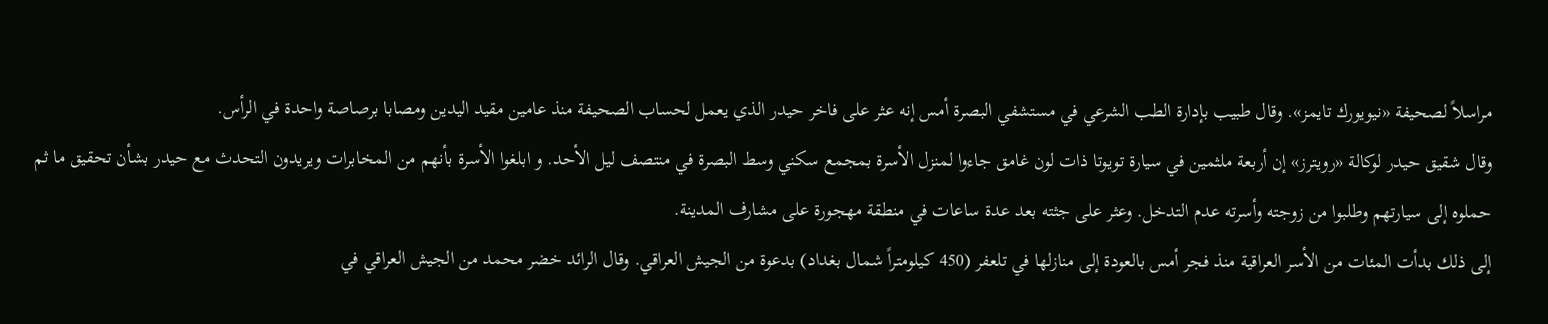مراسلاً لصحيفة «نيويورك تايمز». وقال طبيب بإدارة الطب الشرعي في مستشفي البصرة أمس إنه عثر على فاخر حيدر الذي يعمل لحساب الصحيفة منذ عامين مقيد اليدين ومصابا برصاصة واحدة في الرأس.
وقال شقيق حيدر لوكالة «رويترز» إن أربعة ملثمين في سيارة تويوتا ذات لون غامق جاءوا لمنزل الأسرة بمجمع سكني وسط البصرة في منتصف ليل الأحد. و ابلغوا الأسرة بأنهم من المخابرات ويريدون التحدث مع حيدر بشأن تحقيق ما ثم حملوه إلى سيارتهم وطلبوا من زوجته وأسرته عدم التدخل. وعثر على جثته بعد عدة ساعات في منطقة مهجورة على مشارف المدينة.
إلى ذلك بدأت المئات من الأسر العراقية منذ فجر أمس بالعودة إلى منازلها في تلعفر (450 كيلومتراً شمال بغداد) بدعوة من الجيش العراقي. وقال الرائد خضر محمد من الجيش العراقي في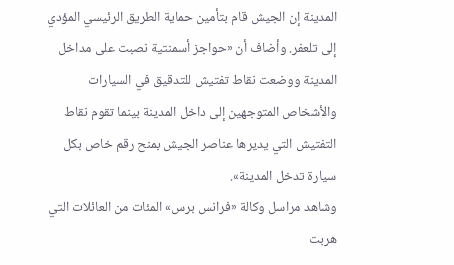المدينة إن الجيش قام بتأمين حماية الطريق الرئيسي المؤدي إلى تلعفر. وأضاف أن «حواجز أسمنتية نصبت على مداخل المدينة ووضعت نقاط تفتيش للتدقيق في السيارات والأشخاص المتوجهين إلى داخل المدينة بينما تقوم نقاط التفتيش التي يديرها عناصر الجيش بمنح رقم خاص بكل سيارة تدخل المدينة».
وشاهد مراسل وكالة «فرانس برس» المئات من العائلات التي هربت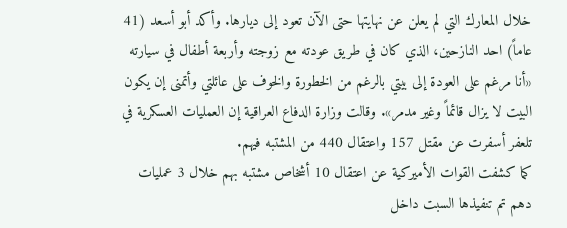خلال المعارك التي لم يعلن عن نهايتها حتى الآن تعود إلى ديارها. وأكد أبو أسعد (41 عاماً) احد النازحين، الذي كان في طريق عودته مع زوجته وأربعة أطفال في سيارته «أنا مرغم على العودة إلى بيتي بالرغم من الخطورة والخوف على عائلتي وأتمنى إن يكون البيت لا يزال قائماً وغير مدمر». وقالت وزارة الدفاع العراقية إن العمليات العسكرية في تلعفر أسفرت عن مقتل 157 واعتقال 440 من المشتبه فيهم.
كما كشفت القوات الأميركية عن اعتقال 10 أشخاص مشتبه بهم خلال 3 عمليات دهم تم تنفيذها السبت داخل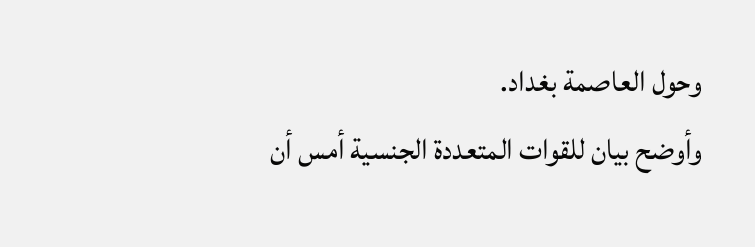وحول العاصمة بغداد.
وأوضح بيان للقوات المتعددة الجنسية أمس أن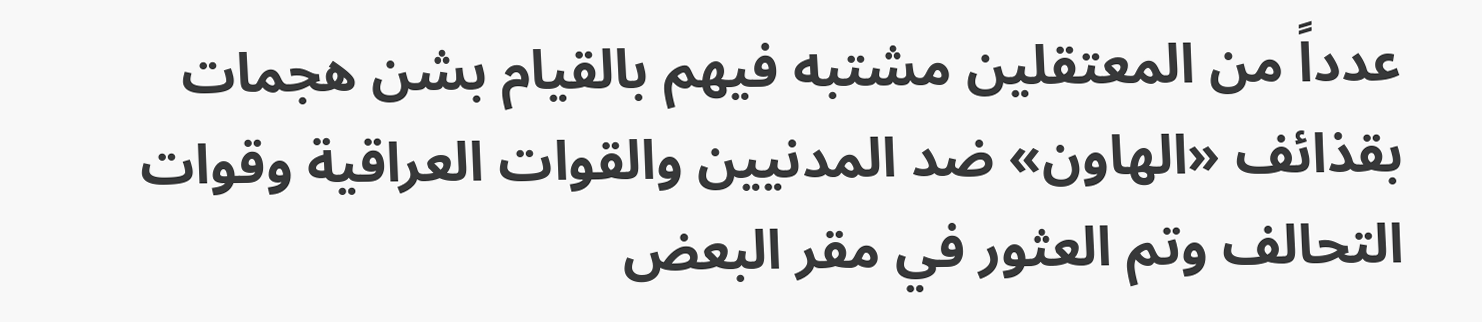عدداً من المعتقلين مشتبه فيهم بالقيام بشن هجمات بقذائف «الهاون» ضد المدنيين والقوات العراقية وقوات التحالف وتم العثور في مقر البعض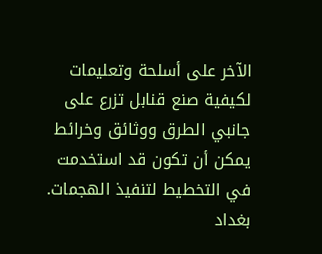الآخر على أسلحة وتعليمات لكيفية صنع قنابل تزرع على جانبي الطرق ووثائق وخرائط يمكن أن تكون قد استخدمت في التخطيط لتنفيذ الهجمات.
بغداد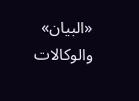«البيان» والوكالات